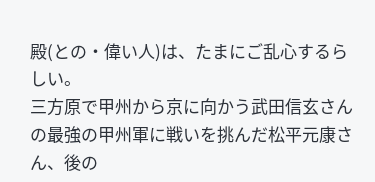殿(との・偉い人)は、たまにご乱心するらしい。
三方原で甲州から京に向かう武田信玄さんの最強の甲州軍に戦いを挑んだ松平元康さん、後の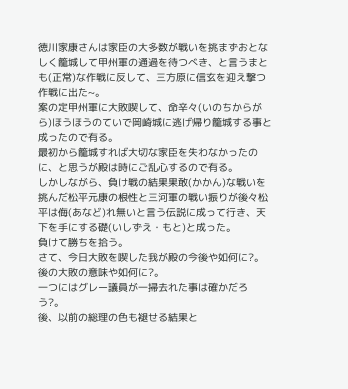徳川家康さんは家臣の大多数が戦いを挑まずおとなしく籠城して甲州軍の通過を待つべき、と言うまとも(正常)な作戦に反して、三方原に信玄を迎え撃つ作戦に出た~。
案の定甲州軍に大敗喫して、命辛々(いのちからがら)ほうほうのていで岡崎城に逃げ帰り籠城する事と成ったので有る。
最初から籠城すれば大切な家臣を失わなかったのに、と思うが殿は時にご乱心するので有る。
しかしながら、負け戦の結果果敢(かかん)な戦いを挑んだ松平元康の根性と三河軍の戦い振りが後々松平は侮(あなど)れ無いと言う伝説に成って行き、天下を手にする礎(いしずえ・もと)と成った。
負けて勝ちを拾う。
さて、今日大敗を喫した我が殿の今後や如何に?。
後の大敗の意味や如何に?。
一つにはグレー議員が一掃去れた事は確かだろう?。
後、以前の総理の色も褪せる結果と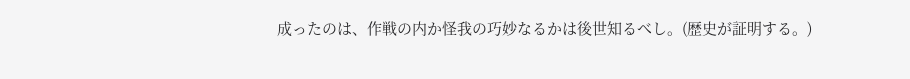成ったのは、作戦の内か怪我の巧妙なるかは後世知るべし。(歴史が証明する。)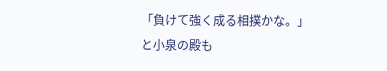「負けて強く成る相撲かな。」
と小泉の殿も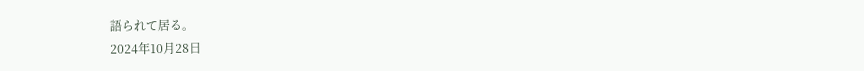語られて居る。
2024年10月28日